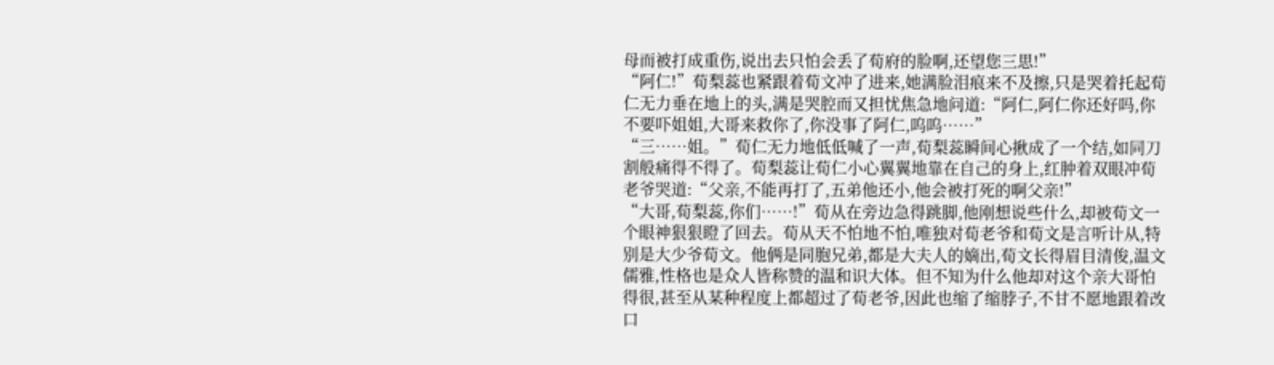母而被打成重伤,说出去只怕会丢了荀府的脸啊,还望您三思!”
“阿仁!”荀梨蕊也紧跟着荀文冲了进来,她满脸泪痕来不及擦,只是哭着托起荀仁无力垂在地上的头,满是哭腔而又担忧焦急地问道:“阿仁,阿仁你还好吗,你不要吓姐姐,大哥来救你了,你没事了阿仁,呜呜……”
“三……姐。”荀仁无力地低低喊了一声,荀梨蕊瞬间心揪成了一个结,如同刀割般痛得不得了。荀梨蕊让荀仁小心翼翼地靠在自己的身上,红肿着双眼冲荀老爷哭道:“父亲,不能再打了,五弟他还小,他会被打死的啊父亲!”
“大哥,荀梨蕊,你们……!”荀从在旁边急得跳脚,他刚想说些什么,却被荀文一个眼神狠狠瞪了回去。荀从天不怕地不怕,唯独对荀老爷和荀文是言听计从,特别是大少爷荀文。他俩是同胞兄弟,都是大夫人的嫡出,荀文长得眉目清俊,温文儒雅,性格也是众人皆称赞的温和识大体。但不知为什么他却对这个亲大哥怕得很,甚至从某种程度上都超过了荀老爷,因此也缩了缩脖子,不甘不愿地跟着改口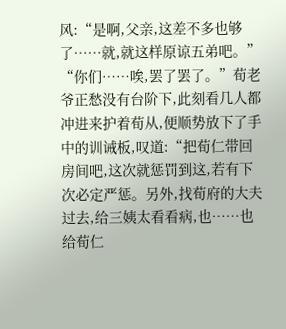风:“是啊,父亲,这差不多也够了……就,就这样原谅五弟吧。”
“你们……唉,罢了罢了。”荀老爷正愁没有台阶下,此刻看几人都冲进来护着荀从,便顺势放下了手中的训诫板,叹道:“把荀仁带回房间吧,这次就惩罚到这,若有下次必定严惩。另外,找荀府的大夫过去,给三姨太看看病,也……也给荀仁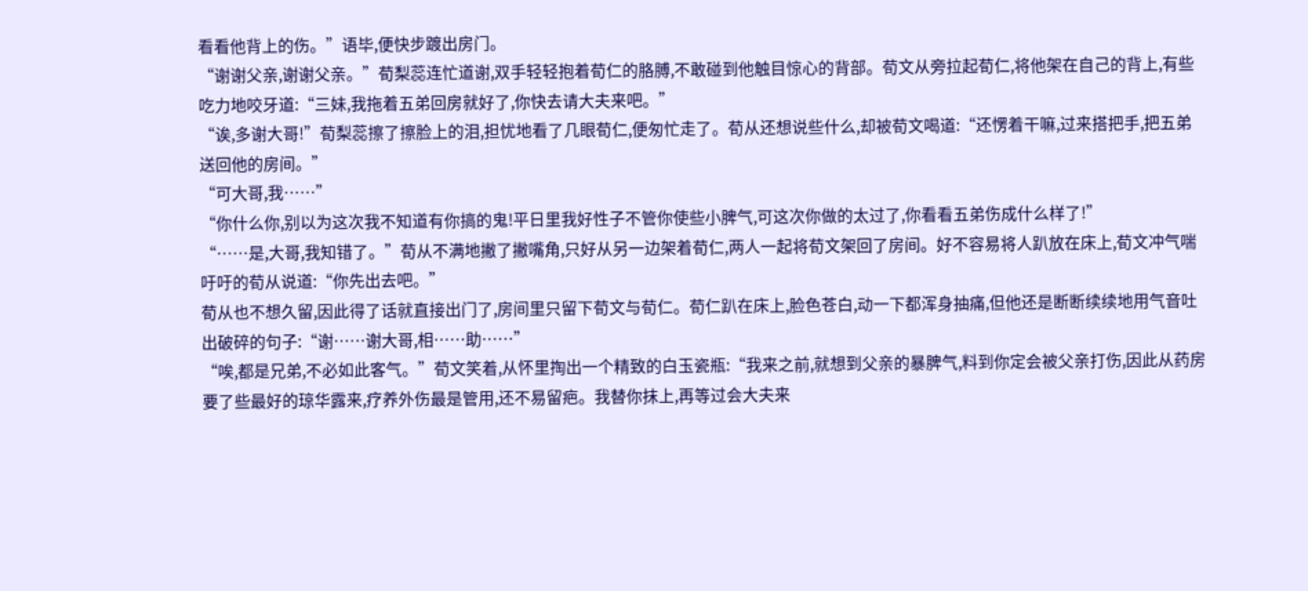看看他背上的伤。”语毕,便快步踱出房门。
“谢谢父亲,谢谢父亲。”荀梨蕊连忙道谢,双手轻轻抱着荀仁的胳膊,不敢碰到他触目惊心的背部。荀文从旁拉起荀仁,将他架在自己的背上,有些吃力地咬牙道:“三妹,我拖着五弟回房就好了,你快去请大夫来吧。”
“诶,多谢大哥!”荀梨蕊擦了擦脸上的泪,担忧地看了几眼荀仁,便匆忙走了。荀从还想说些什么,却被荀文喝道:“还愣着干嘛,过来搭把手,把五弟送回他的房间。”
“可大哥,我……”
“你什么你,别以为这次我不知道有你搞的鬼!平日里我好性子不管你使些小脾气,可这次你做的太过了,你看看五弟伤成什么样了!”
“……是,大哥,我知错了。”荀从不满地撇了撇嘴角,只好从另一边架着荀仁,两人一起将荀文架回了房间。好不容易将人趴放在床上,荀文冲气喘吁吁的荀从说道:“你先出去吧。”
荀从也不想久留,因此得了话就直接出门了,房间里只留下荀文与荀仁。荀仁趴在床上,脸色苍白,动一下都浑身抽痛,但他还是断断续续地用气音吐出破碎的句子:“谢……谢大哥,相……助……”
“唉,都是兄弟,不必如此客气。”荀文笑着,从怀里掏出一个精致的白玉瓷瓶:“我来之前,就想到父亲的暴脾气,料到你定会被父亲打伤,因此从药房要了些最好的琼华露来,疗养外伤最是管用,还不易留疤。我替你抹上,再等过会大夫来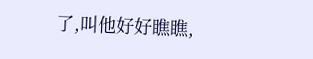了,叫他好好瞧瞧,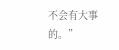不会有大事的。”